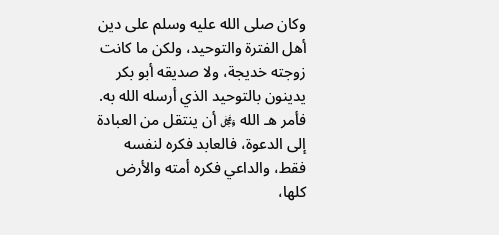وكان صلى الله عليه وسلم على دين أهل الفترة والتوحيد، ولكن ما كانت زوجته خديجة، ولا صديقه أبو بكر يدينون بالتوحيد الذي أرسله الله به.
فأمر هـ الله ﷿ أن ينتقل من العبادة إلى الدعوة، فالعابد فكره لنفسه فقط، والداعي فكره أمته والأرض كلها،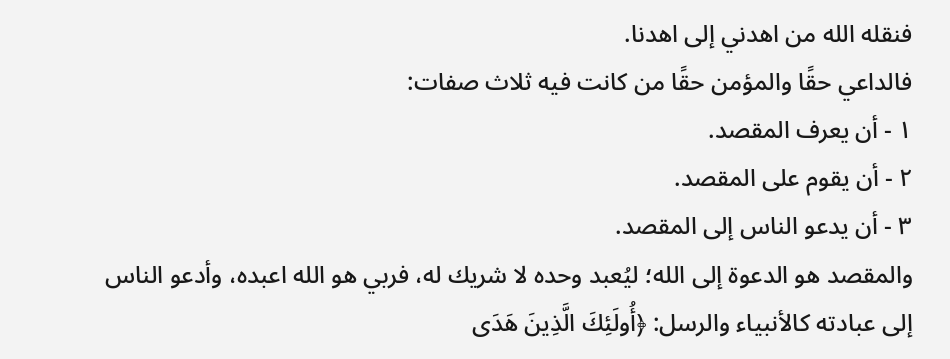فنقله الله من اهدني إلى اهدنا.
فالداعي حقًا والمؤمن حقًا من كانت فيه ثلاث صفات:
١ - أن يعرف المقصد.
٢ - أن يقوم على المقصد.
٣ - أن يدعو الناس إلى المقصد.
والمقصد هو الدعوة إلى الله؛ ليُعبد وحده لا شريك له، فربي هو الله اعبده، وأدعو الناس إلى عبادته كالأنبياء والرسل: ﴿أُولَئِكَ الَّذِينَ هَدَى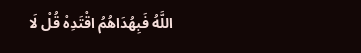اللَّهُ فَبِهُدَاهُمُ اقْتَدِهْ قُلْ لَا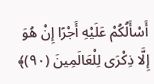أَسْأَلُكُمْ عَلَيْهِ أَجْرًا إِنْ هُوَ إِلَّا ذِكْرَى لِلْعَالَمِينَ (٩٠)﴾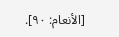[الأنعام: ٩٠].